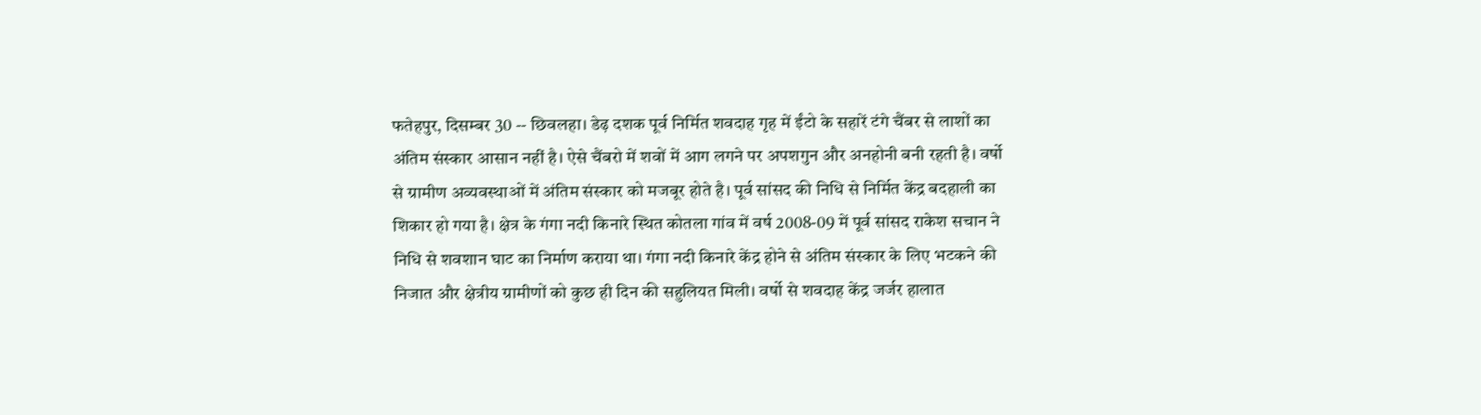फतेहपुर, दिसम्बर 30 -- छिवलहा। डेढ़ दशक पूर्व निर्मित शवदाह गृह में ईंटो के सहारें टंगे चैंबर से लाशों का अंतिम संस्कार आसान नहीं है। ऐसे चैंबरो में शवों में आग लगने पर अपशगुन और अनहोनी बनी रहती है। वर्षो से ग्रामीण अव्यवस्थाओं में अंतिम संस्कार को मजबूर होते है। पूर्व सांसद की निधि से निर्मित केंद्र बदहाली का शिकार हो गया है। क्षेत्र के गंगा नदी किनारे स्थित कोतला गांव में वर्ष 2008-09 में पूर्व सांसद राकेश सचान ने निधि से शवशान घाट का निर्माण कराया था। गंगा नदी किनारे केंद्र होने से अंतिम संस्कार के लिए भटकने की निजात और क्षेत्रीय ग्रामीणों को कुछ ही दिन की सहुलियत मिली। वर्षो से शवदाह केंद्र जर्जर हालात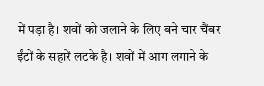में पड़ा है। शवों को जलाने के लिए बने चार चैंबर ईंटों के सहारें लटके है। शवों में आग लगाने के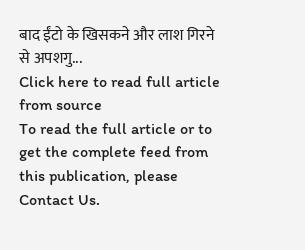बाद ईंटो के खिसकने और लाश गिरने से अपशगु...
Click here to read full article from source
To read the full article or to get the complete feed from this publication, please
Contact Us.